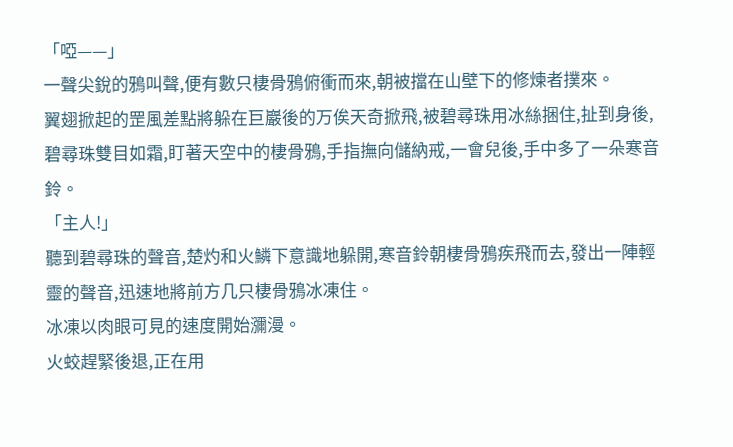「啞——」
一聲尖銳的鴉叫聲,便有數只棲骨鴉俯衝而來,朝被擋在山壁下的修煉者撲來。
翼翅掀起的罡風差點將躲在巨巖後的万俟天奇掀飛,被碧尋珠用冰絲捆住,扯到身後,碧尋珠雙目如霜,盯著天空中的棲骨鴉,手指撫向儲納戒,一會兒後,手中多了一朵寒音鈴。
「主人!」
聽到碧尋珠的聲音,楚灼和火鱗下意識地躲開,寒音鈴朝棲骨鴉疾飛而去,發出一陣輕靈的聲音,迅速地將前方几只棲骨鴉冰凍住。
冰凍以肉眼可見的速度開始瀰漫。
火蛟趕緊後退,正在用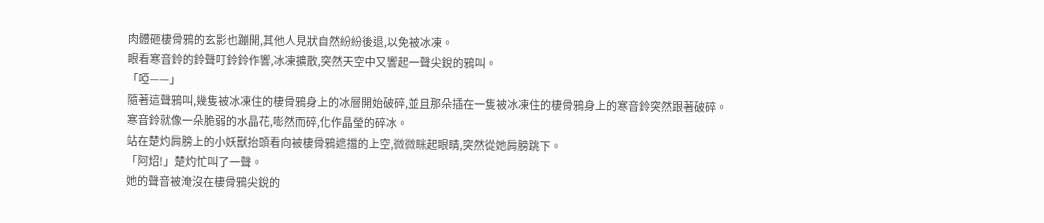肉體砸棲骨鴉的玄影也蹦開,其他人見狀自然紛紛後退,以免被冰凍。
眼看寒音鈴的鈴聲叮鈴鈴作響,冰凍擴散,突然天空中又響起一聲尖銳的鴉叫。
「啞——」
隨著這聲鴉叫,幾隻被冰凍住的棲骨鴉身上的冰層開始破碎,並且那朵插在一隻被冰凍住的棲骨鴉身上的寒音鈴突然跟著破碎。
寒音鈴就像一朵脆弱的水晶花,嘭然而碎,化作晶瑩的碎冰。
站在楚灼肩膀上的小妖獸抬頭看向被棲骨鴉遮擋的上空,微微眯起眼睛,突然從她肩膀跳下。
「阿炤!」楚灼忙叫了一聲。
她的聲音被淹沒在棲骨鴉尖銳的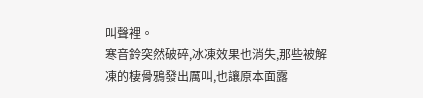叫聲裡。
寒音鈴突然破碎,冰凍效果也消失,那些被解凍的棲骨鴉發出厲叫,也讓原本面露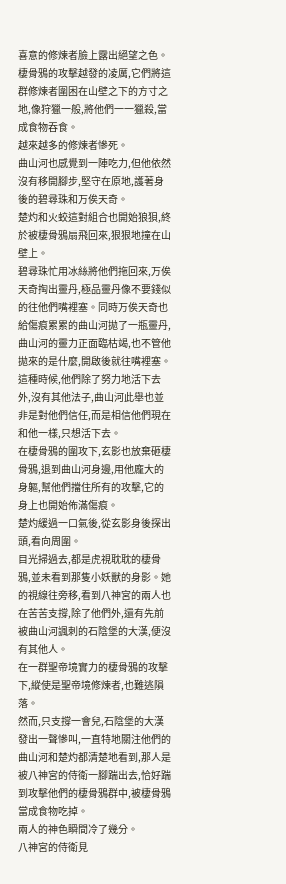喜意的修煉者臉上露出絕望之色。
棲骨鴉的攻擊越發的凌厲,它們將這群修煉者圍困在山壁之下的方寸之地,像狩獵一般,將他們一一獵殺,當成食物吞食。
越來越多的修煉者慘死。
曲山河也感覺到一陣吃力,但他依然沒有移開腳步,堅守在原地,護著身後的碧尋珠和万俟天奇。
楚灼和火蛟這對組合也開始狼狽,終於被棲骨鴉扇飛回來,狠狠地撞在山壁上。
碧尋珠忙用冰絲將他們拖回來,万俟天奇掏出靈丹,極品靈丹像不要錢似的往他們嘴裡塞。同時万俟天奇也給傷痕累累的曲山河拋了一瓶靈丹,曲山河的靈力正面臨枯竭,也不管他拋來的是什麼,開啟後就往嘴裡塞。
這種時候,他們除了努力地活下去外,沒有其他法子,曲山河此舉也並非是對他們信任,而是相信他們現在和他一樣,只想活下去。
在棲骨鴉的圍攻下,玄影也放棄砸棲骨鴉,退到曲山河身邊,用他龐大的身軀,幫他們擋住所有的攻擊,它的身上也開始佈滿傷痕。
楚灼緩過一口氣後,從玄影身後探出頭,看向周圍。
目光掃過去,都是虎視耽耽的棲骨鴉,並未看到那隻小妖獸的身影。她的視線往旁移,看到八神宮的兩人也在苦苦支撐,除了他們外,還有先前被曲山河諷刺的石陰堡的大漢,便沒有其他人。
在一群聖帝境實力的棲骨鴉的攻擊下,縱使是聖帝境修煉者,也難逃隕落。
然而,只支撐一會兒,石陰堡的大漢發出一聲慘叫,一直特地關注他們的曲山河和楚灼都清楚地看到,那人是被八神宮的侍衛一腳踹出去,恰好踹到攻擊他們的棲骨鴉群中,被棲骨鴉當成食物吃掉。
兩人的神色瞬間冷了幾分。
八神宮的侍衛見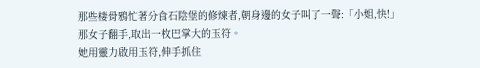那些棲骨鴉忙著分食石陰堡的修煉者,朝身邊的女子叫了一聲:「小姐,快!」
那女子翻手,取出一枚巴掌大的玉符。
她用靈力啟用玉符,伸手抓住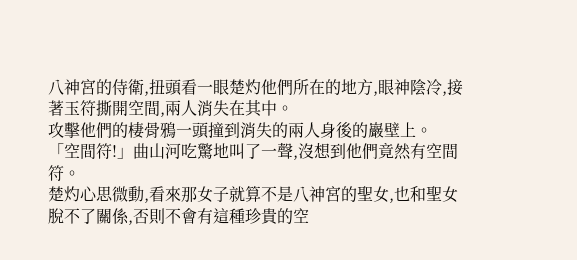八神宮的侍衛,扭頭看一眼楚灼他們所在的地方,眼神陰冷,接著玉符撕開空間,兩人消失在其中。
攻擊他們的棲骨鴉一頭撞到消失的兩人身後的巖壁上。
「空間符!」曲山河吃驚地叫了一聲,沒想到他們竟然有空間符。
楚灼心思微動,看來那女子就算不是八神宮的聖女,也和聖女脫不了關係,否則不會有這種珍貴的空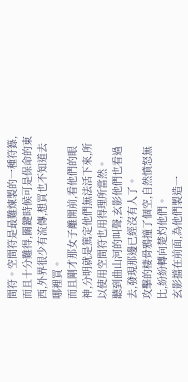間符。空間符是最難煉製的一種符籙,而且十分難得,關鍵時候可是保命的東西,外界很少有流傳,想買也不知道去哪裡買。
而且剛才那女子離開前,看他們的眼神,分明就是篤定他們無法活下來,所以使用空間符也用得理所當然。
聽到曲山河的叫聲,玄影他們也看過去,發現那邊已經沒有人了。
攻擊的棲骨鴉撞了個空,自然憤怒無比,紛紛轉向楚灼他們。
玄影擋在前面,為他們製造一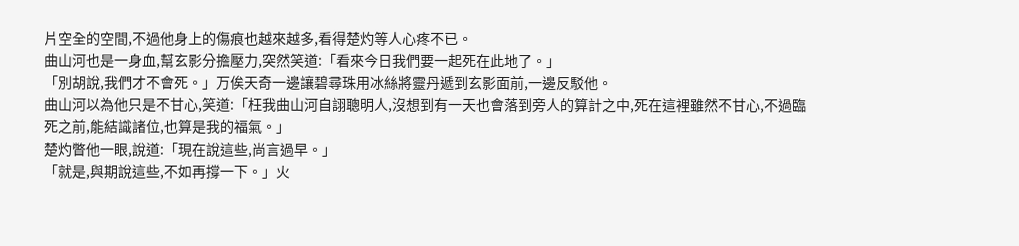片空全的空間,不過他身上的傷痕也越來越多,看得楚灼等人心疼不已。
曲山河也是一身血,幫玄影分擔壓力,突然笑道:「看來今日我們要一起死在此地了。」
「別胡說,我們才不會死。」万俟天奇一邊讓碧尋珠用冰絲將靈丹遞到玄影面前,一邊反駁他。
曲山河以為他只是不甘心,笑道:「枉我曲山河自詡聰明人,沒想到有一天也會落到旁人的算計之中,死在這裡雖然不甘心,不過臨死之前,能結識諸位,也算是我的福氣。」
楚灼瞥他一眼,說道:「現在說這些,尚言過早。」
「就是,與期說這些,不如再撐一下。」火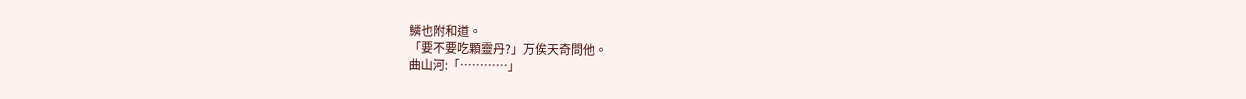鱗也附和道。
「要不要吃顆靈丹?」万俟天奇問他。
曲山河:「…………」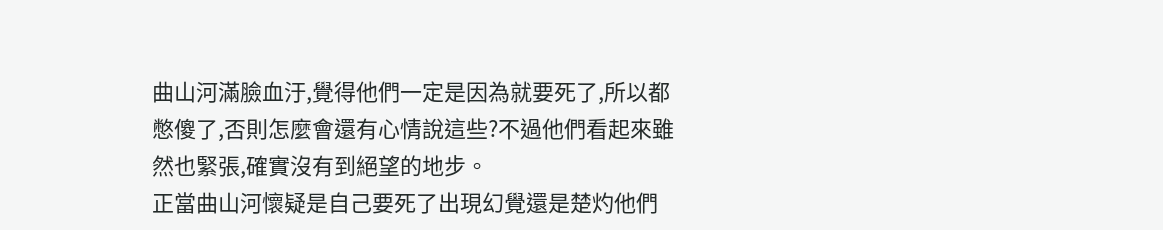曲山河滿臉血汙,覺得他們一定是因為就要死了,所以都憋傻了,否則怎麼會還有心情說這些?不過他們看起來雖然也緊張,確實沒有到絕望的地步。
正當曲山河懷疑是自己要死了出現幻覺還是楚灼他們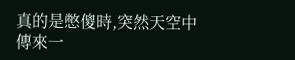真的是憋傻時,突然天空中傳來一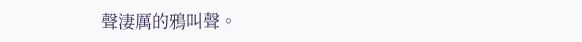聲淒厲的鴉叫聲。